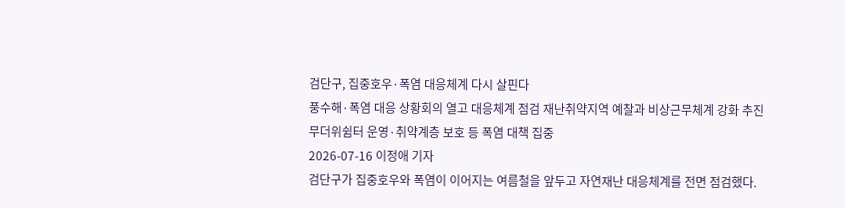검단구, 집중호우·폭염 대응체계 다시 살핀다
풍수해·폭염 대응 상황회의 열고 대응체계 점검 재난취약지역 예찰과 비상근무체계 강화 추진 무더위쉼터 운영·취약계층 보호 등 폭염 대책 집중
2026-07-16 이정애 기자
검단구가 집중호우와 폭염이 이어지는 여름철을 앞두고 자연재난 대응체계를 전면 점검했다.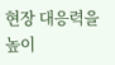현장 대응력을 높이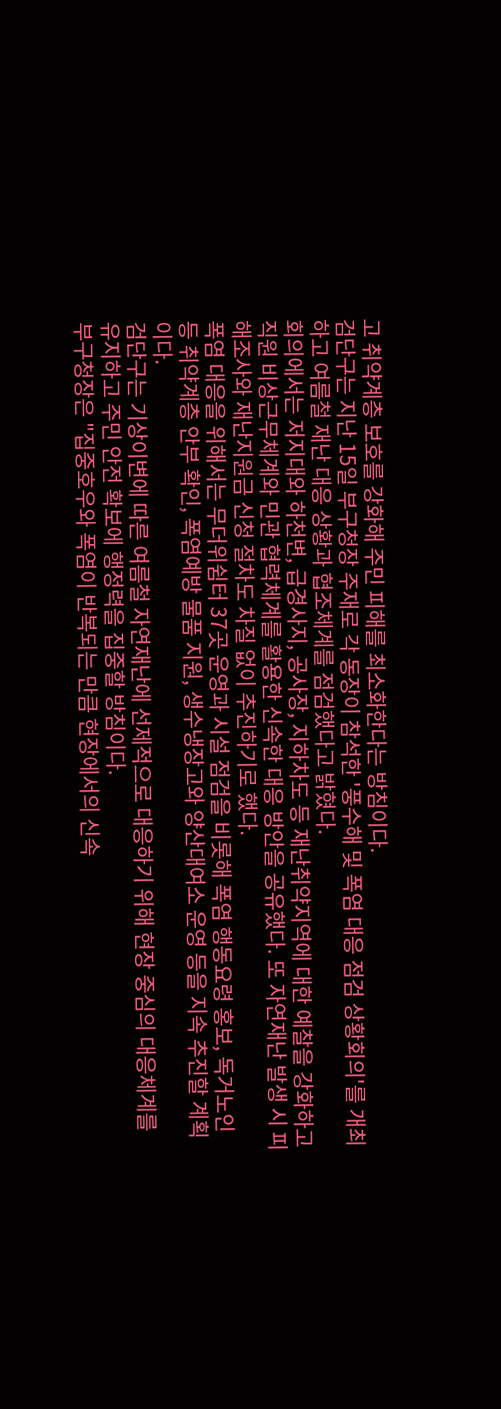고 취약계층 보호를 강화해 주민 피해를 최소화한다는 방침이다.
검단구는 지난 15일 부구청장 주재로 각 동장이 참석한 '풍수해 및 폭염 대응 점검 상황회의'를 개최하고 여름철 재난 대응 상황과 협조체계를 점검했다고 밝혔다.
회의에서는 저지대와 하천변, 급경사지, 공사장, 지하차도 등 재난취약지역에 대한 예찰을 강화하고 직원 비상근무체계와 민관 협력체계를 활용한 신속한 대응 방안을 공유했다. 또 자연재난 발생 시 피해조사와 재난지원금 신청 절차도 차질 없이 추진하기로 했다.
폭염 대응을 위해서는 무더위쉼터 37곳 운영과 시설 점검을 비롯해 폭염 행동요령 홍보, 독거노인 등 취약계층 안부 확인, 폭염예방 물품 지원, 생수냉장고와 양산대여소 운영 등을 지속 추진할 계획이다.
검단구는 기상이변에 따른 여름철 자연재난에 선제적으로 대응하기 위해 현장 중심의 대응체계를 유지하고 주민 안전 확보에 행정력을 집중할 방침이다.
부구청장은 "집중호우와 폭염이 반복되는 만큼 현장에서의 신속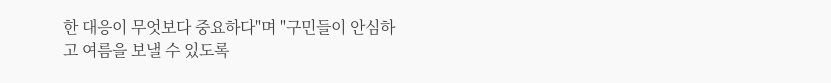한 대응이 무엇보다 중요하다"며 "구민들이 안심하고 여름을 보낼 수 있도록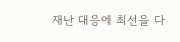재난 대응에 최선을 다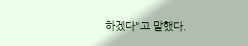하겠다"고 말했다.